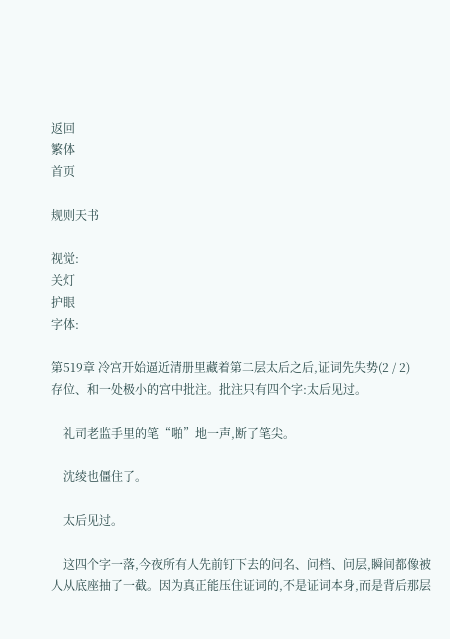返回
繁体
首页

规则天书

视觉:
关灯
护眼
字体:

第519章 冷宫开始逼近清册里藏着第二层太后之后,证词先失势(2 / 2)
存位、和一处极小的宫中批注。批注只有四个字:太后见过。

    礼司老监手里的笔“啪”地一声,断了笔尖。

    沈绫也僵住了。

    太后见过。

    这四个字一落,今夜所有人先前钉下去的问名、问档、问层,瞬间都像被人从底座抽了一截。因为真正能压住证词的,不是证词本身,而是背后那层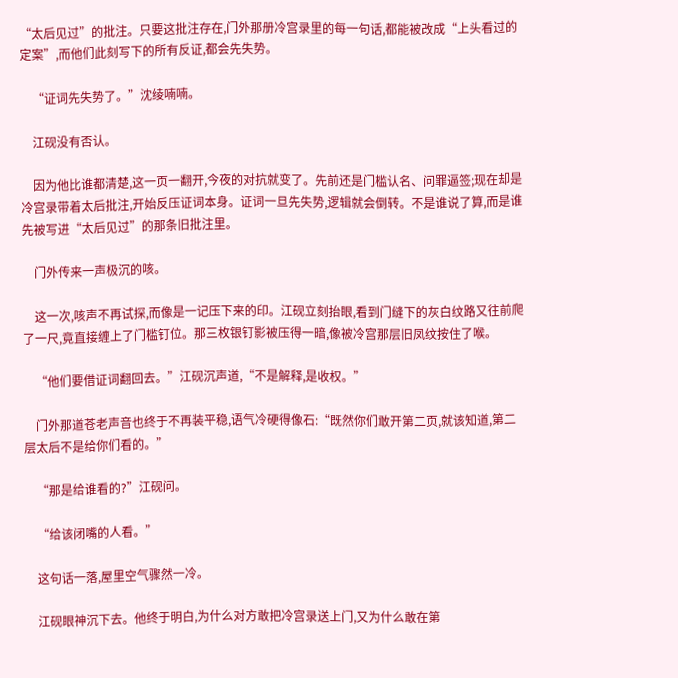“太后见过”的批注。只要这批注存在,门外那册冷宫录里的每一句话,都能被改成“上头看过的定案”,而他们此刻写下的所有反证,都会先失势。

    “证词先失势了。”沈绫喃喃。

    江砚没有否认。

    因为他比谁都清楚,这一页一翻开,今夜的对抗就变了。先前还是门槛认名、问罪逼签;现在却是冷宫录带着太后批注,开始反压证词本身。证词一旦先失势,逻辑就会倒转。不是谁说了算,而是谁先被写进“太后见过”的那条旧批注里。

    门外传来一声极沉的咳。

    这一次,咳声不再试探,而像是一记压下来的印。江砚立刻抬眼,看到门缝下的灰白纹路又往前爬了一尺,竟直接缠上了门槛钉位。那三枚银钉影被压得一暗,像被冷宫那层旧凤纹按住了喉。

    “他们要借证词翻回去。”江砚沉声道,“不是解释,是收权。”

    门外那道苍老声音也终于不再装平稳,语气冷硬得像石:“既然你们敢开第二页,就该知道,第二层太后不是给你们看的。”

    “那是给谁看的?”江砚问。

    “给该闭嘴的人看。”

    这句话一落,屋里空气骤然一冷。

    江砚眼神沉下去。他终于明白,为什么对方敢把冷宫录送上门,又为什么敢在第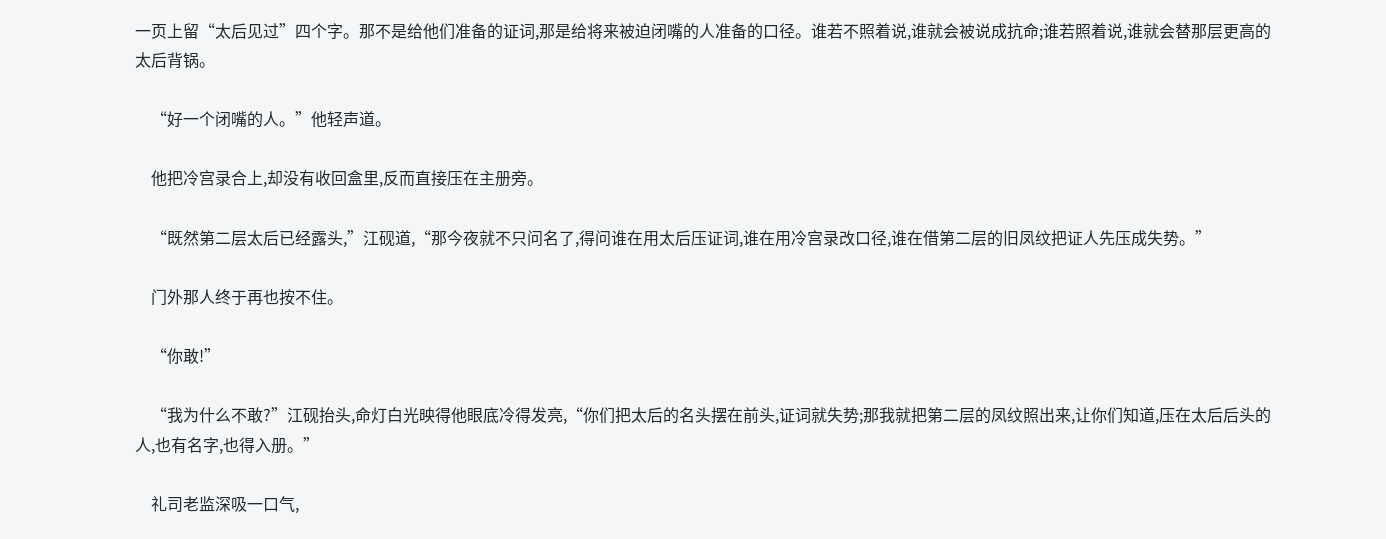一页上留“太后见过”四个字。那不是给他们准备的证词,那是给将来被迫闭嘴的人准备的口径。谁若不照着说,谁就会被说成抗命;谁若照着说,谁就会替那层更高的太后背锅。

    “好一个闭嘴的人。”他轻声道。

    他把冷宫录合上,却没有收回盒里,反而直接压在主册旁。

    “既然第二层太后已经露头,”江砚道,“那今夜就不只问名了,得问谁在用太后压证词,谁在用冷宫录改口径,谁在借第二层的旧凤纹把证人先压成失势。”

    门外那人终于再也按不住。

    “你敢!”

    “我为什么不敢?”江砚抬头,命灯白光映得他眼底冷得发亮,“你们把太后的名头摆在前头,证词就失势;那我就把第二层的凤纹照出来,让你们知道,压在太后后头的人,也有名字,也得入册。”

    礼司老监深吸一口气,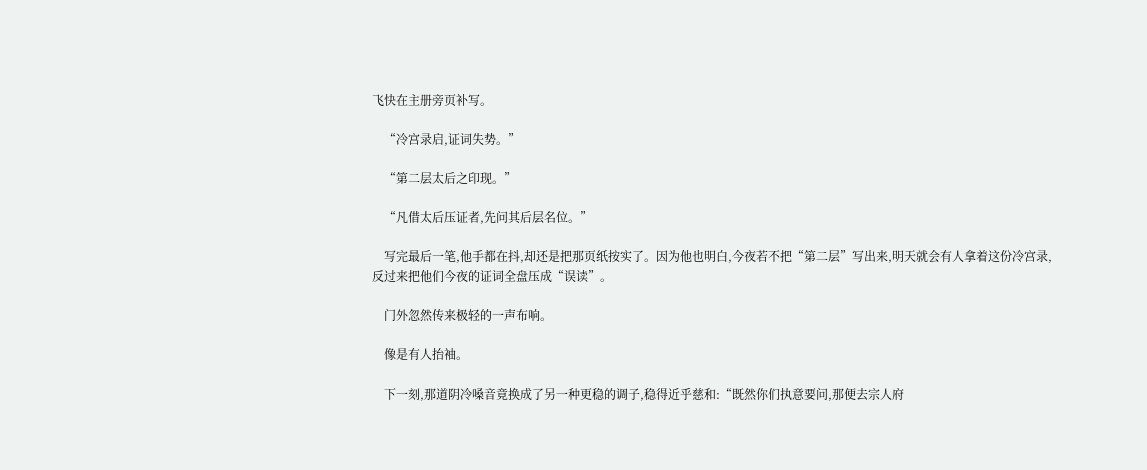飞快在主册旁页补写。

    “冷宫录启,证词失势。”

    “第二层太后之印现。”

    “凡借太后压证者,先问其后层名位。”

    写完最后一笔,他手都在抖,却还是把那页纸按实了。因为他也明白,今夜若不把“第二层”写出来,明天就会有人拿着这份冷宫录,反过来把他们今夜的证词全盘压成“误读”。

    门外忽然传来极轻的一声布响。

    像是有人抬袖。

    下一刻,那道阴冷嗓音竟换成了另一种更稳的调子,稳得近乎慈和:“既然你们执意要问,那便去宗人府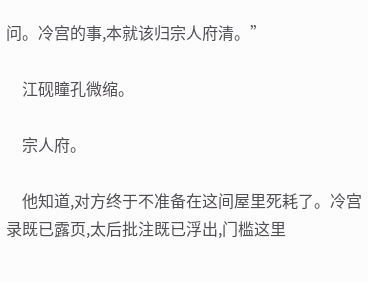问。冷宫的事,本就该归宗人府清。”

    江砚瞳孔微缩。

    宗人府。

    他知道,对方终于不准备在这间屋里死耗了。冷宫录既已露页,太后批注既已浮出,门槛这里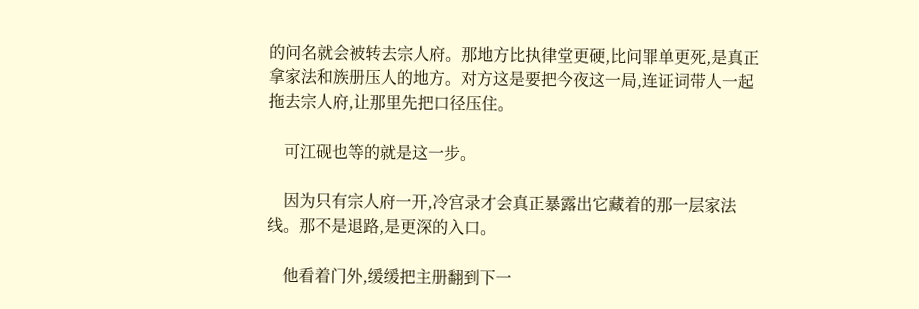的问名就会被转去宗人府。那地方比执律堂更硬,比问罪单更死,是真正拿家法和族册压人的地方。对方这是要把今夜这一局,连证词带人一起拖去宗人府,让那里先把口径压住。

    可江砚也等的就是这一步。

    因为只有宗人府一开,冷宫录才会真正暴露出它藏着的那一层家法线。那不是退路,是更深的入口。

    他看着门外,缓缓把主册翻到下一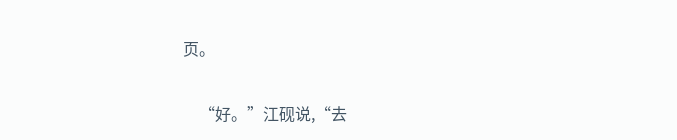页。

    “好。”江砚说,“去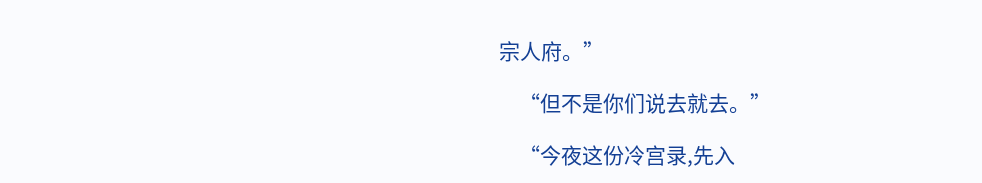宗人府。”

    “但不是你们说去就去。”

    “今夜这份冷宫录,先入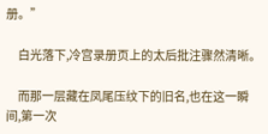册。”

    白光落下,冷宫录册页上的太后批注骤然清晰。

    而那一层藏在凤尾压纹下的旧名,也在这一瞬间,第一次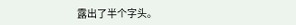露出了半个字头。